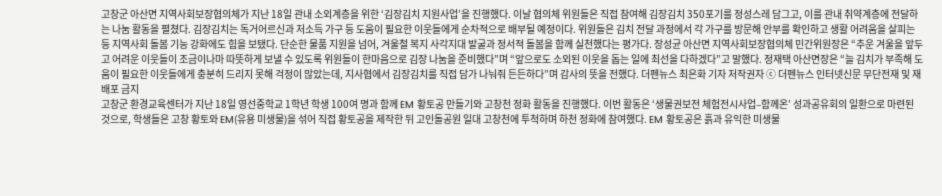고창군 아산면 지역사회보장협의체가 지난 18일 관내 소외계층을 위한 ‘김장김치 지원사업’을 진행했다. 이날 협의체 위원들은 직접 참여해 김장김치 350포기를 정성스레 담그고, 이를 관내 취약계층에 전달하는 나눔 활동을 펼쳤다. 김장김치는 독거어르신과 저소득 가구 등 도움이 필요한 이웃들에게 순차적으로 배부될 예정이다. 위원들은 김치 전달 과정에서 각 가구를 방문해 안부를 확인하고 생활 어려움을 살피는 등 지역사회 돌봄 기능 강화에도 힘을 보탰다. 단순한 물품 지원을 넘어, 겨울철 복지 사각지대 발굴과 정서적 돌봄을 함께 실천했다는 평가다. 장성균 아산면 지역사회보장협의체 민간위원장은 “추운 겨울을 앞두고 어려운 이웃들이 조금이나마 따뜻하게 보낼 수 있도록 위원들이 한마음으로 김장 나눔을 준비했다”며 “앞으로도 소외된 이웃을 돕는 일에 최선을 다하겠다”고 말했다. 정재택 아산면장은 “늘 김치가 부족해 도움이 필요한 이웃들에게 충분히 드리지 못해 걱정이 많았는데, 지사협에서 김장김치를 직접 담가 나눠줘 든든하다”며 감사의 뜻을 전했다. 더펜뉴스 최은화 기자 저작권자 ⓒ 더펜뉴스 인터넷신문 무단전재 및 재배포 금지
고창군 환경교육센터가 지난 18일 영선중학교 1학년 학생 100여 명과 함께 EM 황토공 만들기와 고창천 정화 활동을 진행했다. 이번 활동은 ‘생물권보전 체험전시사업–함께온’ 성과공유회의 일환으로 마련된 것으로, 학생들은 고창 황토와 EM(유용 미생물)을 섞어 직접 황토공을 제작한 뒤 고인돌공원 일대 고창천에 투척하며 하천 정화에 참여했다. EM 황토공은 흙과 유익한 미생물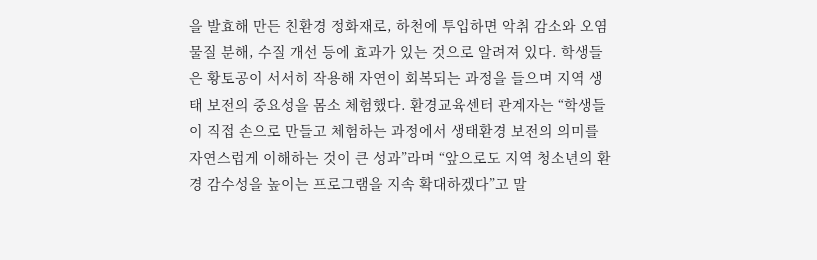을 발효해 만든 친환경 정화재로, 하천에 투입하면 악취 감소와 오염물질 분해, 수질 개선 등에 효과가 있는 것으로 알려져 있다. 학생들은 황토공이 서서히 작용해 자연이 회복되는 과정을 들으며 지역 생태 보전의 중요성을 몸소 체험했다. 환경교육센터 관계자는 “학생들이 직접 손으로 만들고 체험하는 과정에서 생태환경 보전의 의미를 자연스럽게 이해하는 것이 큰 성과”라며 “앞으로도 지역 청소년의 환경 감수성을 높이는 프로그램을 지속 확대하겠다”고 말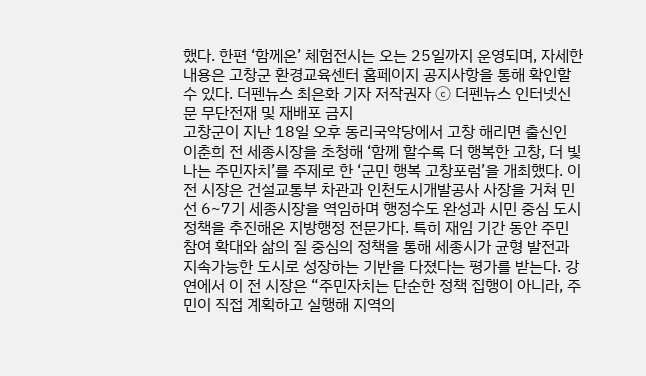했다. 한편 ‘함께온’ 체험전시는 오는 25일까지 운영되며, 자세한 내용은 고창군 환경교육센터 홈페이지 공지사항을 통해 확인할 수 있다. 더펜뉴스 최은화 기자 저작권자 ⓒ 더펜뉴스 인터넷신문 무단전재 및 재배포 금지
고창군이 지난 18일 오후 동리국악당에서 고창 해리면 출신인 이춘희 전 세종시장을 초청해 ‘함께 할수록 더 행복한 고창, 더 빛나는 주민자치’를 주제로 한 ‘군민 행복 고창포럼’을 개최했다. 이 전 시장은 건설교통부 차관과 인천도시개발공사 사장을 거쳐 민선 6~7기 세종시장을 역임하며 행정수도 완성과 시민 중심 도시정책을 추진해온 지방행정 전문가다. 특히 재임 기간 동안 주민 참여 확대와 삶의 질 중심의 정책을 통해 세종시가 균형 발전과 지속가능한 도시로 성장하는 기반을 다졌다는 평가를 받는다. 강연에서 이 전 시장은 “주민자치는 단순한 정책 집행이 아니라, 주민이 직접 계획하고 실행해 지역의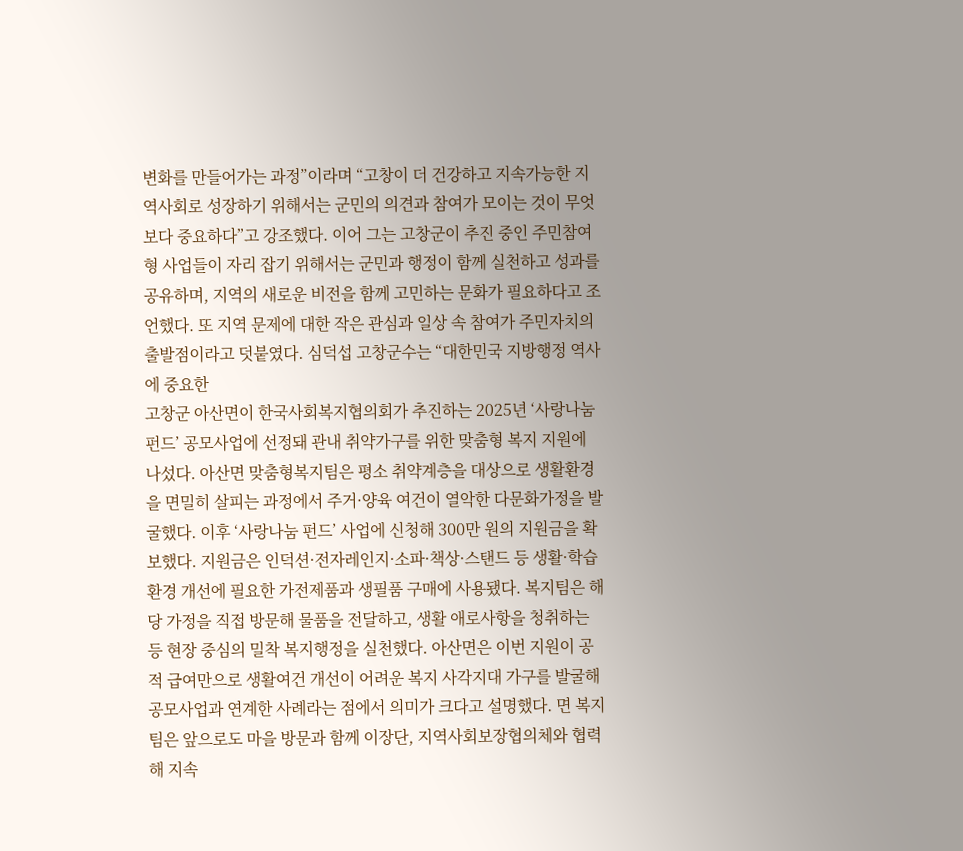변화를 만들어가는 과정”이라며 “고창이 더 건강하고 지속가능한 지역사회로 성장하기 위해서는 군민의 의견과 참여가 모이는 것이 무엇보다 중요하다”고 강조했다. 이어 그는 고창군이 추진 중인 주민참여형 사업들이 자리 잡기 위해서는 군민과 행정이 함께 실천하고 성과를 공유하며, 지역의 새로운 비전을 함께 고민하는 문화가 필요하다고 조언했다. 또 지역 문제에 대한 작은 관심과 일상 속 참여가 주민자치의 출발점이라고 덧붙였다. 심덕섭 고창군수는 “대한민국 지방행정 역사에 중요한
고창군 아산면이 한국사회복지협의회가 추진하는 2025년 ‘사랑나눔 펀드’ 공모사업에 선정돼 관내 취약가구를 위한 맞춤형 복지 지원에 나섰다. 아산면 맞춤형복지팀은 평소 취약계층을 대상으로 생활환경을 면밀히 살피는 과정에서 주거·양육 여건이 열악한 다문화가정을 발굴했다. 이후 ‘사랑나눔 펀드’ 사업에 신청해 300만 원의 지원금을 확보했다. 지원금은 인덕션·전자레인지·소파·책상·스탠드 등 생활·학습환경 개선에 필요한 가전제품과 생필품 구매에 사용됐다. 복지팀은 해당 가정을 직접 방문해 물품을 전달하고, 생활 애로사항을 청취하는 등 현장 중심의 밀착 복지행정을 실천했다. 아산면은 이번 지원이 공적 급여만으로 생활여건 개선이 어려운 복지 사각지대 가구를 발굴해 공모사업과 연계한 사례라는 점에서 의미가 크다고 설명했다. 면 복지팀은 앞으로도 마을 방문과 함께 이장단, 지역사회보장협의체와 협력해 지속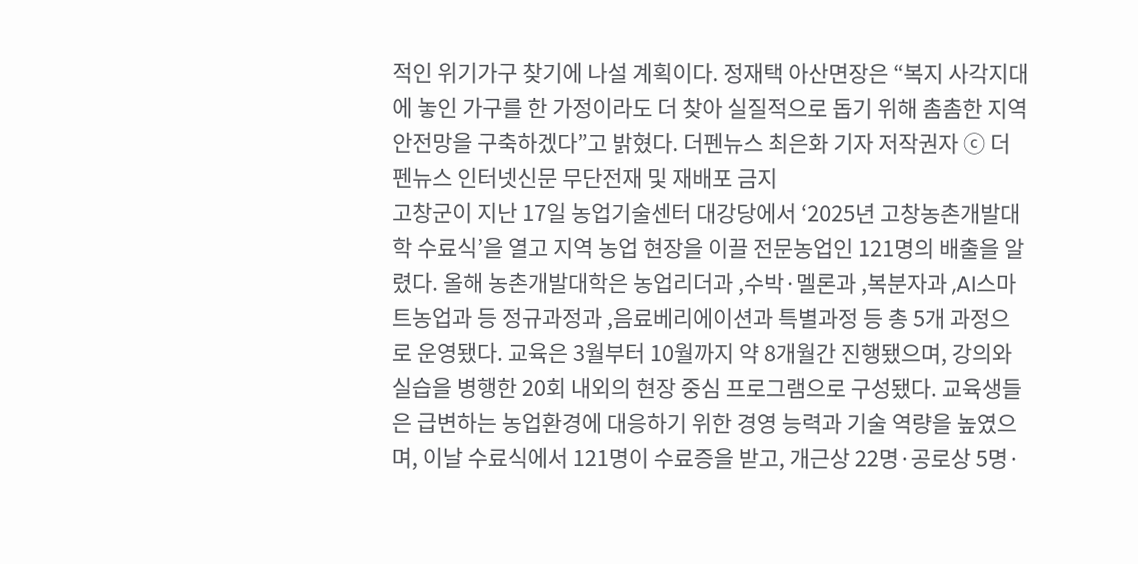적인 위기가구 찾기에 나설 계획이다. 정재택 아산면장은 “복지 사각지대에 놓인 가구를 한 가정이라도 더 찾아 실질적으로 돕기 위해 촘촘한 지역 안전망을 구축하겠다”고 밝혔다. 더펜뉴스 최은화 기자 저작권자 ⓒ 더펜뉴스 인터넷신문 무단전재 및 재배포 금지
고창군이 지난 17일 농업기술센터 대강당에서 ‘2025년 고창농촌개발대학 수료식’을 열고 지역 농업 현장을 이끌 전문농업인 121명의 배출을 알렸다. 올해 농촌개발대학은 농업리더과 ,수박·멜론과 ,복분자과 ,AI스마트농업과 등 정규과정과 ,음료베리에이션과 특별과정 등 총 5개 과정으로 운영됐다. 교육은 3월부터 10월까지 약 8개월간 진행됐으며, 강의와 실습을 병행한 20회 내외의 현장 중심 프로그램으로 구성됐다. 교육생들은 급변하는 농업환경에 대응하기 위한 경영 능력과 기술 역량을 높였으며, 이날 수료식에서 121명이 수료증을 받고, 개근상 22명·공로상 5명·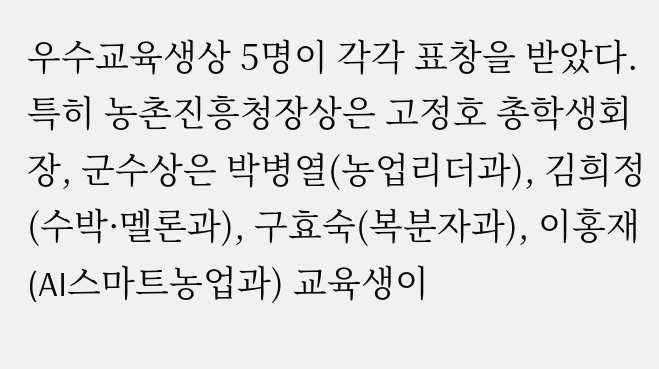우수교육생상 5명이 각각 표창을 받았다. 특히 농촌진흥청장상은 고정호 총학생회장, 군수상은 박병열(농업리더과), 김희정(수박·멜론과), 구효숙(복분자과), 이홍재(AI스마트농업과) 교육생이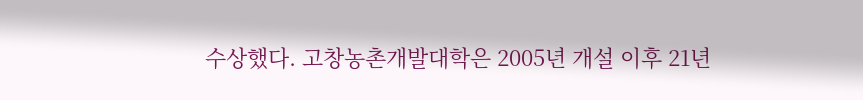수상했다. 고창농촌개발대학은 2005년 개설 이후 21년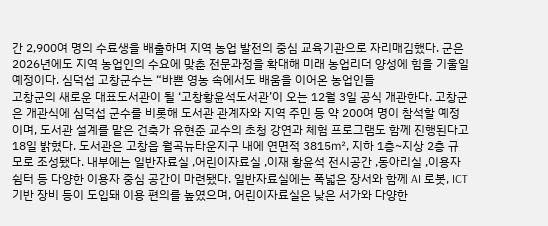간 2,900여 명의 수료생을 배출하며 지역 농업 발전의 중심 교육기관으로 자리매김했다. 군은 2026년에도 지역 농업인의 수요에 맞춘 전문과정을 확대해 미래 농업리더 양성에 힘을 기울일 예정이다. 심덕섭 고창군수는 “바쁜 영농 속에서도 배움을 이어온 농업인들
고창군의 새로운 대표도서관이 될 ‘고창황윤석도서관’이 오는 12월 3일 공식 개관한다. 고창군은 개관식에 심덕섭 군수를 비롯해 도서관 관계자와 지역 주민 등 약 200여 명이 참석할 예정이며, 도서관 설계를 맡은 건축가 유현준 교수의 초청 강연과 체험 프로그램도 함께 진행된다고 18일 밝혔다. 도서관은 고창읍 월곡뉴타운지구 내에 연면적 3815㎡, 지하 1층~지상 2층 규모로 조성됐다. 내부에는 일반자료실 ,어린이자료실 ,이재 황윤석 전시공간 ,동아리실 ,이용자 쉼터 등 다양한 이용자 중심 공간이 마련됐다. 일반자료실에는 폭넓은 장서와 함께 AI 로봇, ICT 기반 장비 등이 도입돼 이용 편의를 높였으며, 어린이자료실은 낮은 서가와 다양한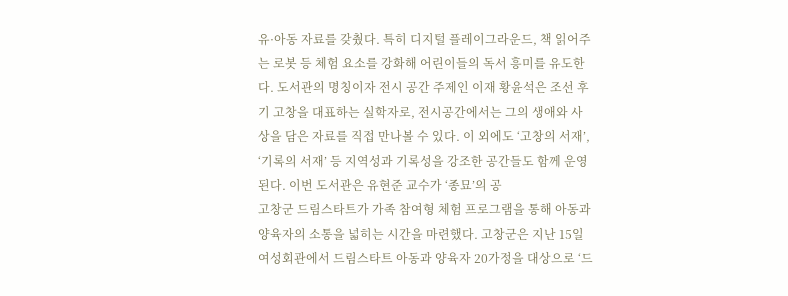유·아동 자료를 갖췄다. 특히 디지털 플레이그라운드, 책 읽어주는 로봇 등 체험 요소를 강화해 어린이들의 독서 흥미를 유도한다. 도서관의 명칭이자 전시 공간 주제인 이재 황윤석은 조선 후기 고창을 대표하는 실학자로, 전시공간에서는 그의 생애와 사상을 담은 자료를 직접 만나볼 수 있다. 이 외에도 ‘고창의 서재’, ‘기록의 서재’ 등 지역성과 기록성을 강조한 공간들도 함께 운영된다. 이번 도서관은 유현준 교수가 ‘종묘’의 공
고창군 드림스타트가 가족 참여형 체험 프로그램을 통해 아동과 양육자의 소통을 넓히는 시간을 마련했다. 고창군은 지난 15일 여성회관에서 드림스타트 아동과 양육자 20가정을 대상으로 ‘드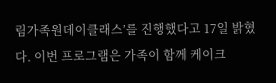림가족원데이클래스’를 진행했다고 17일 밝혔다. 이번 프로그램은 가족이 함께 케이크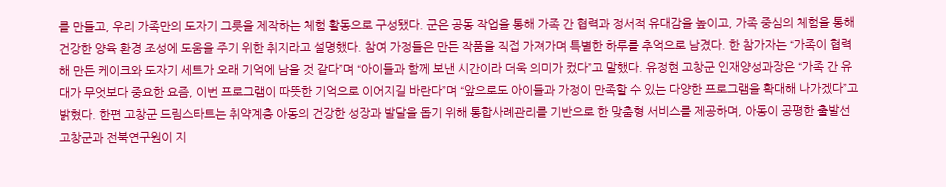를 만들고, 우리 가족만의 도자기 그릇을 제작하는 체험 활동으로 구성됐다. 군은 공동 작업을 통해 가족 간 협력과 정서적 유대감을 높이고, 가족 중심의 체험을 통해 건강한 양육 환경 조성에 도움을 주기 위한 취지라고 설명했다. 참여 가정들은 만든 작품을 직접 가져가며 특별한 하루를 추억으로 남겼다. 한 참가자는 “가족이 협력해 만든 케이크와 도자기 세트가 오래 기억에 남을 것 같다”며 “아이들과 함께 보낸 시간이라 더욱 의미가 컸다”고 말했다. 유정현 고창군 인재양성과장은 “가족 간 유대가 무엇보다 중요한 요즘, 이번 프로그램이 따뜻한 기억으로 이어지길 바란다”며 “앞으로도 아이들과 가정이 만족할 수 있는 다양한 프로그램을 확대해 나가겠다”고 밝혔다. 한편 고창군 드림스타트는 취약계층 아동의 건강한 성장과 발달을 돕기 위해 통합사례관리를 기반으로 한 맞춤형 서비스를 제공하며, 아동이 공평한 출발선
고창군과 전북연구원이 지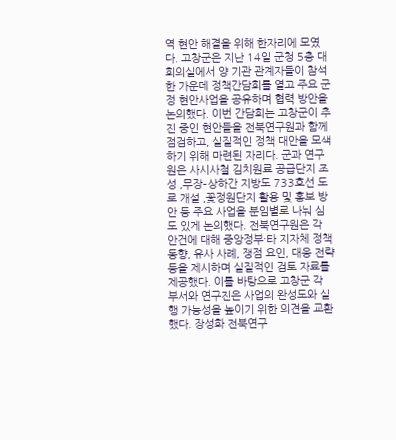역 현안 해결을 위해 한자리에 모였다. 고창군은 지난 14일 군청 5층 대회의실에서 양 기관 관계자들이 참석한 가운데 정책간담회를 열고 주요 군정 현안사업을 공유하며 협력 방안을 논의했다. 이번 간담회는 고창군이 추진 중인 현안들을 전북연구원과 함께 점검하고, 실질적인 정책 대안을 모색하기 위해 마련된 자리다. 군과 연구원은 사시사철 김치원료 공급단지 조성 ,무장–상하간 지방도 733호선 도로 개설 ,꽃정원단지 활용 및 홍보 방안 등 주요 사업을 분임별로 나눠 심도 있게 논의했다. 전북연구원은 각 안건에 대해 중앙정부·타 지자체 정책 동향, 유사 사례, 쟁점 요인, 대응 전략 등을 제시하며 실질적인 검토 자료를 제공했다. 이를 바탕으로 고창군 각 부서와 연구진은 사업의 완성도와 실행 가능성을 높이기 위한 의견을 교환했다. 장성화 전북연구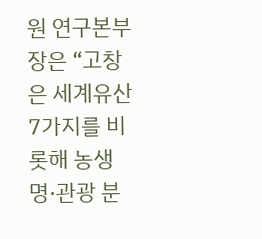원 연구본부장은 “고창은 세계유산 7가지를 비롯해 농생명·관광 분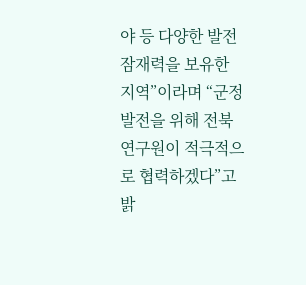야 등 다양한 발전 잠재력을 보유한 지역”이라며 “군정 발전을 위해 전북연구원이 적극적으로 협력하겠다”고 밝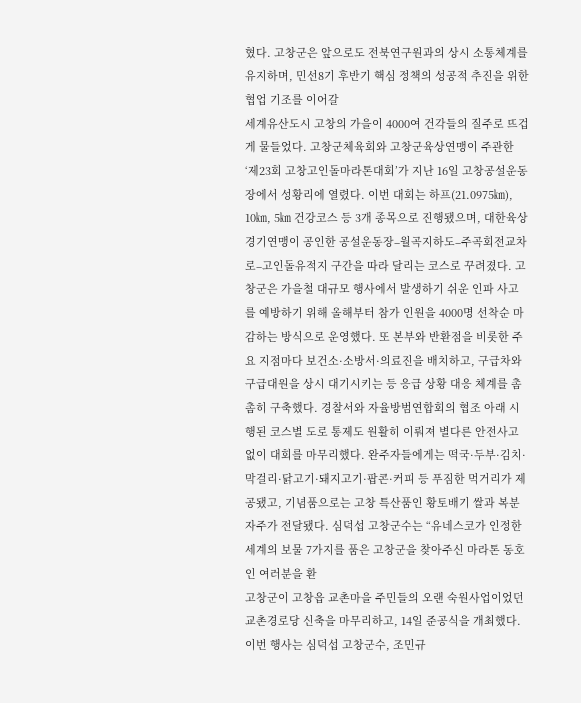혔다. 고창군은 앞으로도 전북연구원과의 상시 소통체계를 유지하며, 민선8기 후반기 핵심 정책의 성공적 추진을 위한 협업 기조를 이어갈
세계유산도시 고창의 가을이 4000여 건각들의 질주로 뜨겁게 물들었다. 고창군체육회와 고창군육상연맹이 주관한 ‘제23회 고창고인돌마라톤대회’가 지난 16일 고창공설운동장에서 성황리에 열렸다. 이번 대회는 하프(21.0975㎞), 10㎞, 5㎞ 건강코스 등 3개 종목으로 진행됐으며, 대한육상경기연맹이 공인한 공설운동장–월곡지하도–주곡회전교차로–고인돌유적지 구간을 따라 달리는 코스로 꾸려졌다. 고창군은 가을철 대규모 행사에서 발생하기 쉬운 인파 사고를 예방하기 위해 올해부터 참가 인원을 4000명 선착순 마감하는 방식으로 운영했다. 또 본부와 반환점을 비롯한 주요 지점마다 보건소·소방서·의료진을 배치하고, 구급차와 구급대원을 상시 대기시키는 등 응급 상황 대응 체계를 촘촘히 구축했다. 경찰서와 자율방범연합회의 협조 아래 시행된 코스별 도로 통제도 원활히 이뤄져 별다른 안전사고 없이 대회를 마무리했다. 완주자들에게는 떡국·두부·김치·막걸리·닭고기·돼지고기·팝콘·커피 등 푸짐한 먹거리가 제공됐고, 기념품으로는 고창 특산품인 황토배기 쌀과 복분자주가 전달됐다. 심덕섭 고창군수는 “유네스코가 인정한 세계의 보물 7가지를 품은 고창군을 찾아주신 마라톤 동호인 여러분을 환
고창군이 고창읍 교촌마을 주민들의 오랜 숙원사업이었던 교촌경로당 신축을 마무리하고, 14일 준공식을 개최했다. 이번 행사는 심덕섭 고창군수, 조민규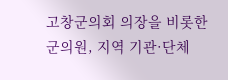고창군의회 의장을 비롯한 군의원, 지역 기관·단체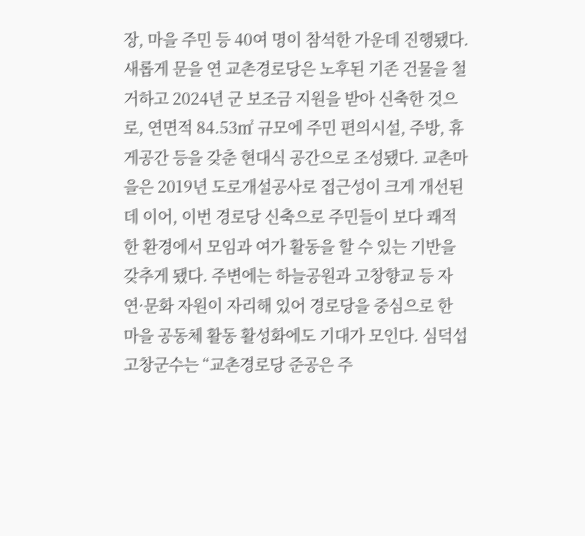장, 마을 주민 등 40여 명이 참석한 가운데 진행됐다. 새롭게 문을 연 교촌경로당은 노후된 기존 건물을 철거하고 2024년 군 보조금 지원을 받아 신축한 것으로, 연면적 84.53㎡ 규모에 주민 편의시설, 주방, 휴게공간 등을 갖춘 현대식 공간으로 조성됐다. 교촌마을은 2019년 도로개설공사로 접근성이 크게 개선된 데 이어, 이번 경로당 신축으로 주민들이 보다 쾌적한 환경에서 모임과 여가 활동을 할 수 있는 기반을 갖추게 됐다. 주변에는 하늘공원과 고창향교 등 자연·문화 자원이 자리해 있어 경로당을 중심으로 한 마을 공동체 활동 활성화에도 기대가 모인다. 심덕섭 고창군수는 “교촌경로당 준공은 주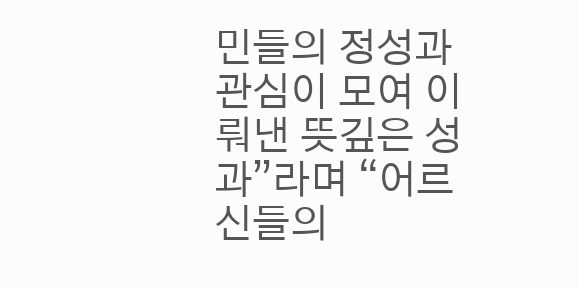민들의 정성과 관심이 모여 이뤄낸 뜻깊은 성과”라며 “어르신들의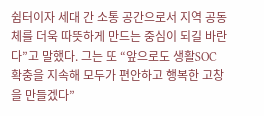쉼터이자 세대 간 소통 공간으로서 지역 공동체를 더욱 따뜻하게 만드는 중심이 되길 바란다”고 말했다. 그는 또 “앞으로도 생활SOC 확충을 지속해 모두가 편안하고 행복한 고창을 만들겠다”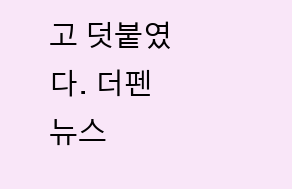고 덧붙였다. 더펜뉴스